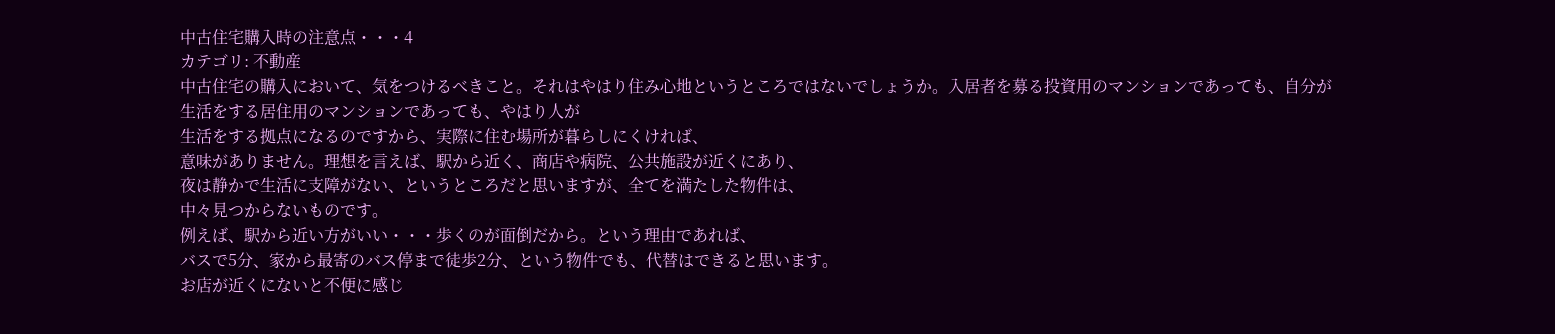中古住宅購入時の注意点・・・4
カテゴリ: 不動産
中古住宅の購入において、気をつけるべきこと。それはやはり住み心地というところではないでしょうか。入居者を募る投資用のマンションであっても、自分が生活をする居住用のマンションであっても、やはり人が
生活をする拠点になるのですから、実際に住む場所が暮らしにくければ、
意味がありません。理想を言えば、駅から近く、商店や病院、公共施設が近くにあり、
夜は静かで生活に支障がない、というところだと思いますが、全てを満たした物件は、
中々見つからないものです。
例えば、駅から近い方がいい・・・歩くのが面倒だから。という理由であれば、
バスで5分、家から最寄のバス停まで徒歩2分、という物件でも、代替はできると思います。
お店が近くにないと不便に感じ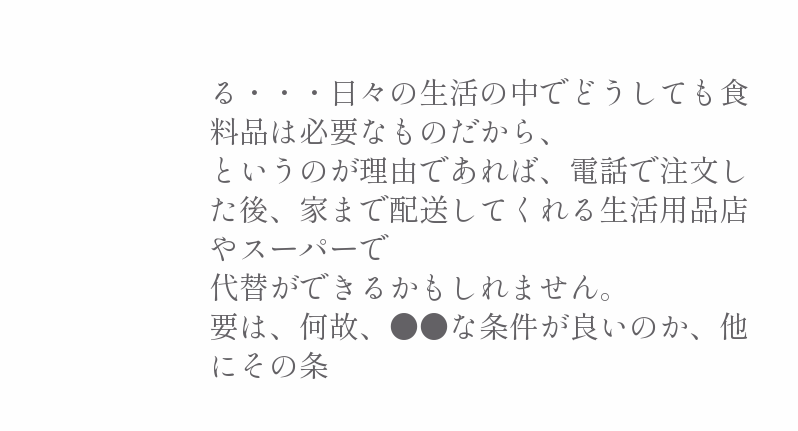る・・・日々の生活の中でどうしても食料品は必要なものだから、
というのが理由であれば、電話で注文した後、家まで配送してくれる生活用品店やスーパーで
代替ができるかもしれません。
要は、何故、●●な条件が良いのか、他にその条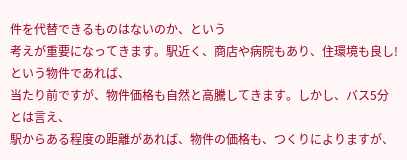件を代替できるものはないのか、という
考えが重要になってきます。駅近く、商店や病院もあり、住環境も良し!という物件であれば、
当たり前ですが、物件価格も自然と高騰してきます。しかし、バス5分とは言え、
駅からある程度の距離があれば、物件の価格も、つくりによりますが、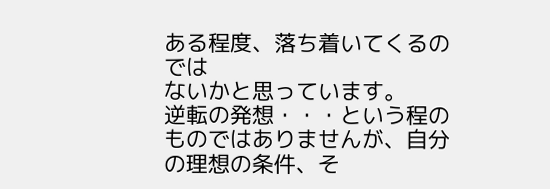ある程度、落ち着いてくるのでは
ないかと思っています。
逆転の発想・・・という程のものではありませんが、自分の理想の条件、そ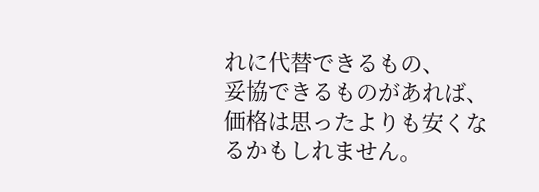れに代替できるもの、
妥協できるものがあれば、価格は思ったよりも安くなるかもしれません。